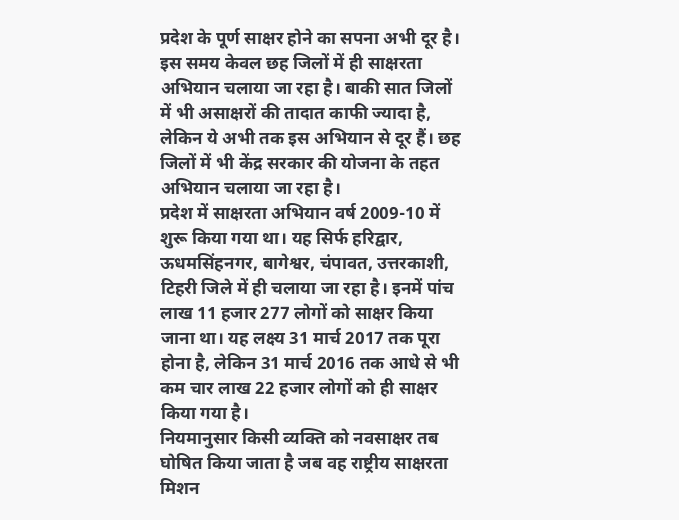प्रदेश के पूर्ण साक्षर होने का सपना अभी दूर है। इस समय केवल छह जिलों में ही साक्षरता अभियान चलाया जा रहा है। बाकी सात जिलों में भी असाक्षरों की तादात काफी ज्यादा है, लेकिन ये अभी तक इस अभियान से दूर हैं। छह जिलों में भी केंद्र सरकार की योजना के तहत अभियान चलाया जा रहा है।
प्रदेश में साक्षरता अभियान वर्ष 2009-10 में शुरू किया गया था। यह सिर्फ हरिद्वार, ऊधमसिंहनगर, बागेश्वर, चंपावत, उत्तरकाशी, टिहरी जिले में ही चलाया जा रहा है। इनमें पांच लाख 11 हजार 277 लोगों को साक्षर किया जाना था। यह लक्ष्य 31 मार्च 2017 तक पूरा होना है, लेकिन 31 मार्च 2016 तक आधे से भी कम चार लाख 22 हजार लोगों को ही साक्षर किया गया है।
नियमानुसार किसी व्यक्ति को नवसाक्षर तब घोषित किया जाता है जब वह राष्ट्रीय साक्षरता मिशन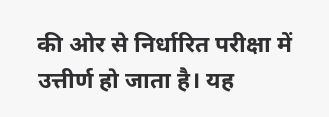की ओर से निर्धारित परीक्षा में उत्तीर्ण हो जाता है। यह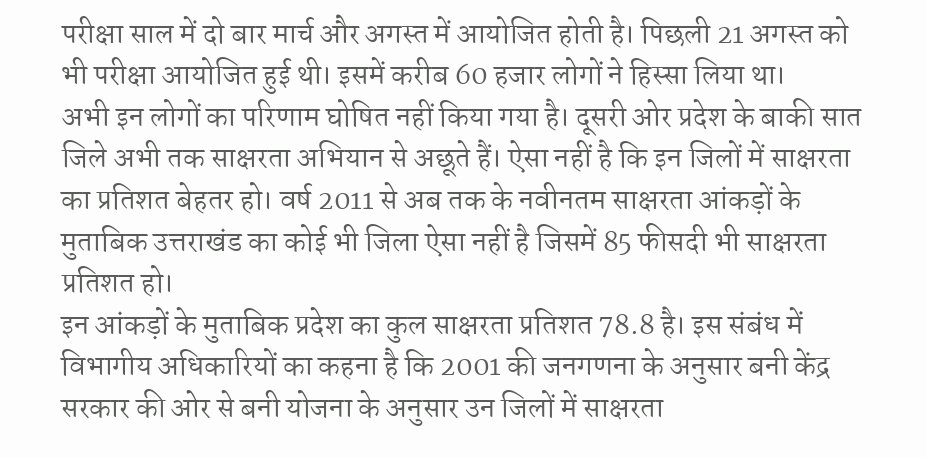परीक्षा साल में दो बार मार्च और अगस्त में आयोजित होती है। पिछली 21 अगस्त को भी परीक्षा आयोजित हुई थी। इसमें करीब 60 हजार लोगों ने हिस्सा लिया था।
अभी इन लोगों का परिणाम घोषित नहीं किया गया है। दूसरी ओर प्रदेश के बाकी सात जिले अभी तक साक्षरता अभियान से अछूते हैं। ऐसा नहीं है कि इन जिलों में साक्षरता का प्रतिशत बेहतर हो। वर्ष 2011 से अब तक के नवीनतम साक्षरता आंकड़ों के मुताबिक उत्तराखंड का कोई भी जिला ऐसा नहीं है जिसमें 85 फीसदी भी साक्षरता प्रतिशत हो।
इन आंकड़ों के मुताबिक प्रदेश का कुल साक्षरता प्रतिशत 78.8 है। इस संबंध में विभागीय अधिकारियों का कहना है कि 2001 की जनगणना के अनुसार बनी केंद्र सरकार की ओर से बनी योजना के अनुसार उन जिलों में साक्षरता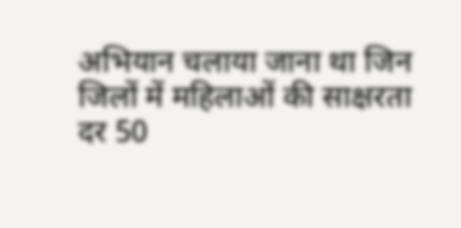अभियान चलाया जाना था जिन जिलों में महिलाओं की साक्षरता दर 50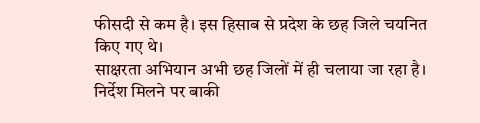फीसदी से कम है। इस हिसाब से प्रदेश के छह जिले चयनित किए गए थे।
साक्षरता अभियान अभी छह जिलों में ही चलाया जा रहा है। निर्देश मिलने पर बाकी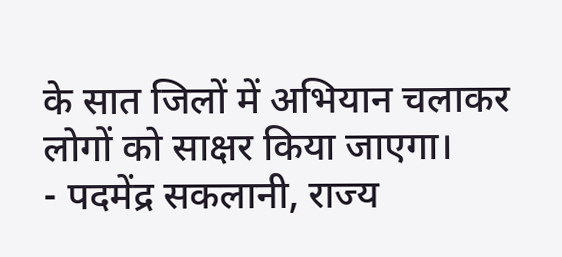के सात जिलों में अभियान चलाकर लोगों को साक्षर किया जाएगा।
- पदमेंद्र सकलानी, राज्य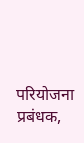परियोजना प्रबंधक,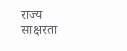राज्य साक्षरता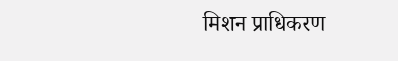मिशन प्राधिकरण